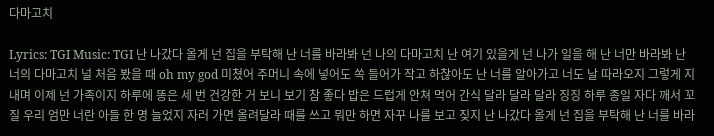다마고치

Lyrics: TGI Music: TGI 난 나갔다 올게 넌 집을 부탁해 난 너를 바라봐 넌 나의 다마고치 난 여기 있을게 넌 나가 일을 해 난 너만 바라봐 난 너의 다마고치 널 처음 봤을 때 oh my god 미쳤어 주머니 속에 넣어도 쏙 들어가 작고 하찮아도 난 너를 알아가고 너도 날 따라오지 그렇게 지내며 이제 넌 가족이지 하루에 똥은 세 번 건강한 거 보니 보기 참 좋다 밥은 드럽게 안쳐 먹어 간식 달라 달라 달라 징징 하루 종일 자다 깨서 꼬질 우리 엄만 너란 아들 한 명 늘었지 자러 가면 올려달라 때를 쓰고 뭐만 하면 자꾸 나를 보고 짖지 난 나갔다 올게 넌 집을 부탁해 난 너를 바라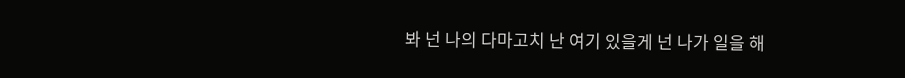봐 넌 나의 다마고치 난 여기 있을게 넌 나가 일을 해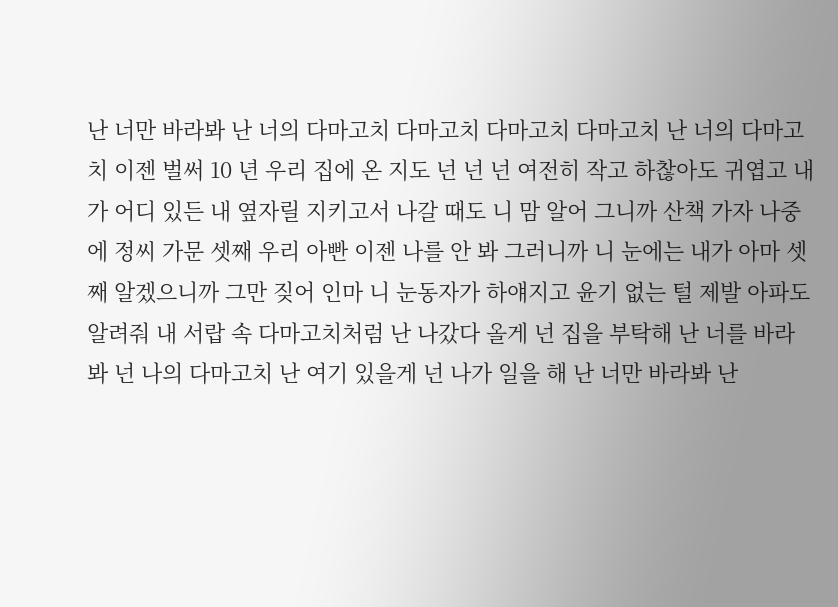난 너만 바라봐 난 너의 다마고치 다마고치 다마고치 다마고치 난 너의 다마고치 이젠 벌써 10 년 우리 집에 온 지도 넌 넌 넌 여전히 작고 하찮아도 귀엽고 내가 어디 있든 내 옆자릴 지키고서 나갈 때도 니 맘 알어 그니까 산책 가자 나중에 정씨 가문 셋째 우리 아빤 이젠 나를 안 봐 그러니까 니 눈에는 내가 아마 셋째 알겠으니까 그만 짖어 인마 니 눈동자가 하얘지고 윤기 없는 털 제발 아파도 알려줘 내 서랍 속 다마고치처럼 난 나갔다 올게 넌 집을 부탁해 난 너를 바라봐 넌 나의 다마고치 난 여기 있을게 넌 나가 일을 해 난 너만 바라봐 난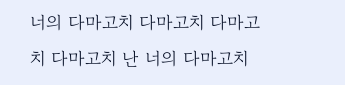너의 다마고치 다마고치 다마고치 다마고치 난 너의 다마고치